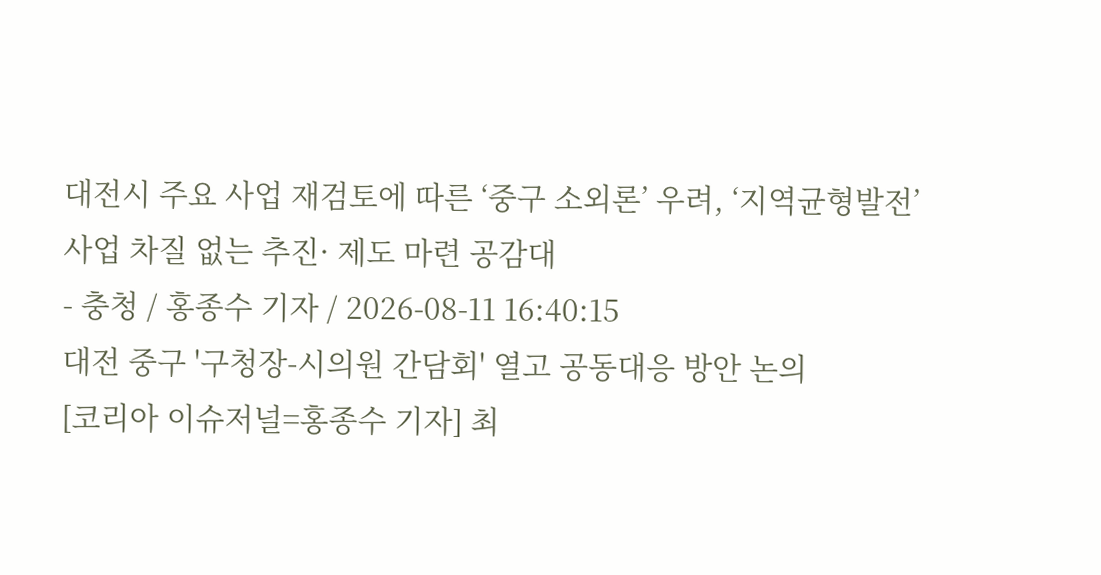대전시 주요 사업 재검토에 따른 ‘중구 소외론’ 우려, ‘지역균형발전’ 사업 차질 없는 추진· 제도 마련 공감대
- 충청 / 홍종수 기자 / 2026-08-11 16:40:15
대전 중구 '구청장-시의원 간담회' 열고 공동대응 방안 논의
[코리아 이슈저널=홍종수 기자] 최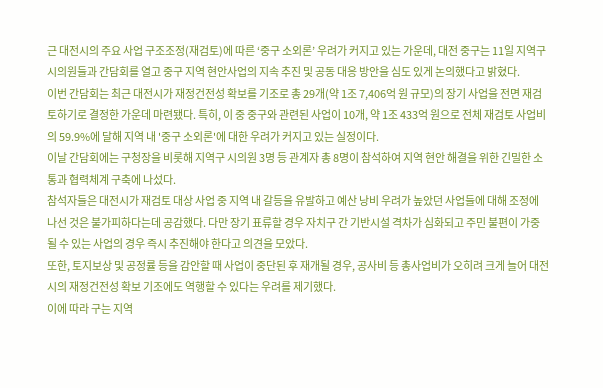근 대전시의 주요 사업 구조조정(재검토)에 따른 ‘중구 소외론’ 우려가 커지고 있는 가운데, 대전 중구는 11일 지역구 시의원들과 간담회를 열고 중구 지역 현안사업의 지속 추진 및 공동 대응 방안을 심도 있게 논의했다고 밝혔다.
이번 간담회는 최근 대전시가 재정건전성 확보를 기조로 총 29개(약 1조 7,406억 원 규모)의 장기 사업을 전면 재검토하기로 결정한 가운데 마련됐다. 특히, 이 중 중구와 관련된 사업이 10개, 약 1조 433억 원으로 전체 재검토 사업비의 59.9%에 달해 지역 내 '중구 소외론'에 대한 우려가 커지고 있는 실정이다.
이날 간담회에는 구청장을 비롯해 지역구 시의원 3명 등 관계자 총 8명이 참석하여 지역 현안 해결을 위한 긴밀한 소통과 협력체계 구축에 나섰다.
참석자들은 대전시가 재검토 대상 사업 중 지역 내 갈등을 유발하고 예산 낭비 우려가 높았던 사업들에 대해 조정에 나선 것은 불가피하다는데 공감했다. 다만 장기 표류할 경우 자치구 간 기반시설 격차가 심화되고 주민 불편이 가중될 수 있는 사업의 경우 즉시 추진해야 한다고 의견을 모았다.
또한, 토지보상 및 공정률 등을 감안할 때 사업이 중단된 후 재개될 경우, 공사비 등 총사업비가 오히려 크게 늘어 대전시의 재정건전성 확보 기조에도 역행할 수 있다는 우려를 제기했다.
이에 따라 구는 지역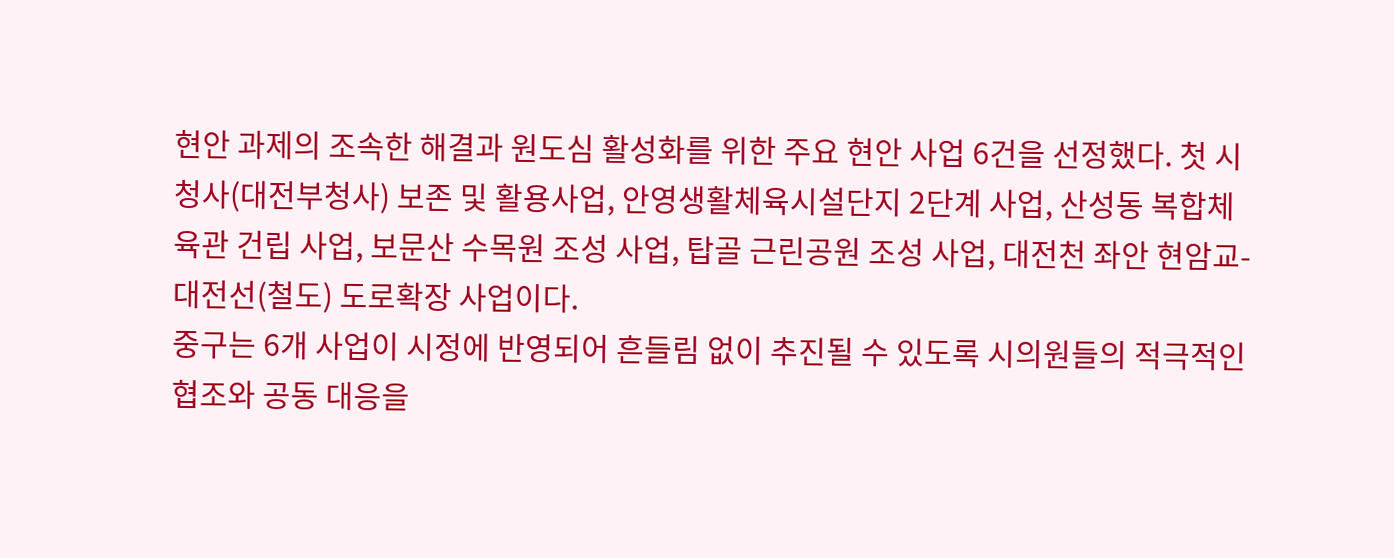현안 과제의 조속한 해결과 원도심 활성화를 위한 주요 현안 사업 6건을 선정했다. 첫 시청사(대전부청사) 보존 및 활용사업, 안영생활체육시설단지 2단계 사업, 산성동 복합체육관 건립 사업, 보문산 수목원 조성 사업, 탑골 근린공원 조성 사업, 대전천 좌안 현암교-대전선(철도) 도로확장 사업이다.
중구는 6개 사업이 시정에 반영되어 흔들림 없이 추진될 수 있도록 시의원들의 적극적인 협조와 공동 대응을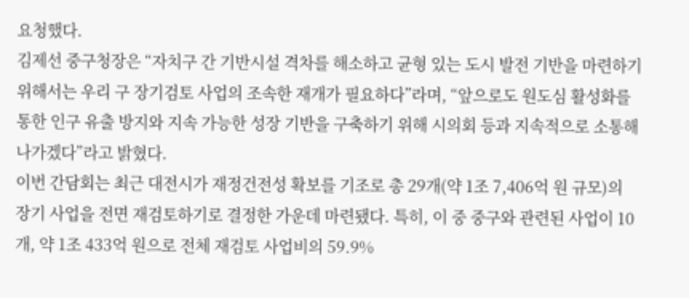요청했다.
김제선 중구청장은 “자치구 간 기반시설 격차를 해소하고 균형 있는 도시 발전 기반을 마련하기 위해서는 우리 구 장기검토 사업의 조속한 재개가 필요하다”라며, “앞으로도 원도심 활성화를 통한 인구 유출 방지와 지속 가능한 성장 기반을 구축하기 위해 시의회 등과 지속적으로 소통해 나가겠다”라고 밝혔다.
이번 간담회는 최근 대전시가 재정건전성 확보를 기조로 총 29개(약 1조 7,406억 원 규모)의 장기 사업을 전면 재검토하기로 결정한 가운데 마련됐다. 특히, 이 중 중구와 관련된 사업이 10개, 약 1조 433억 원으로 전체 재검토 사업비의 59.9%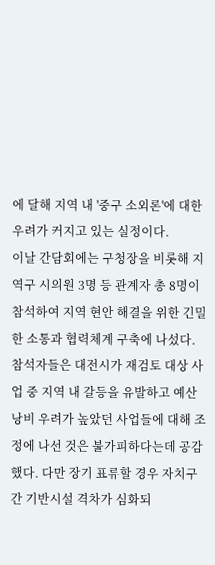에 달해 지역 내 '중구 소외론'에 대한 우려가 커지고 있는 실정이다.
이날 간담회에는 구청장을 비롯해 지역구 시의원 3명 등 관계자 총 8명이 참석하여 지역 현안 해결을 위한 긴밀한 소통과 협력체계 구축에 나섰다.
참석자들은 대전시가 재검토 대상 사업 중 지역 내 갈등을 유발하고 예산 낭비 우려가 높았던 사업들에 대해 조정에 나선 것은 불가피하다는데 공감했다. 다만 장기 표류할 경우 자치구 간 기반시설 격차가 심화되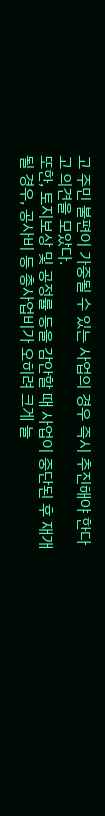고 주민 불편이 가중될 수 있는 사업의 경우 즉시 추진해야 한다고 의견을 모았다.
또한, 토지보상 및 공정률 등을 감안할 때 사업이 중단된 후 재개될 경우, 공사비 등 총사업비가 오히려 크게 늘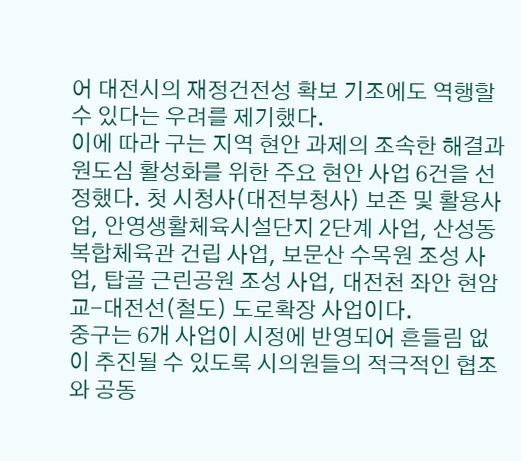어 대전시의 재정건전성 확보 기조에도 역행할 수 있다는 우려를 제기했다.
이에 따라 구는 지역 현안 과제의 조속한 해결과 원도심 활성화를 위한 주요 현안 사업 6건을 선정했다. 첫 시청사(대전부청사) 보존 및 활용사업, 안영생활체육시설단지 2단계 사업, 산성동 복합체육관 건립 사업, 보문산 수목원 조성 사업, 탑골 근린공원 조성 사업, 대전천 좌안 현암교-대전선(철도) 도로확장 사업이다.
중구는 6개 사업이 시정에 반영되어 흔들림 없이 추진될 수 있도록 시의원들의 적극적인 협조와 공동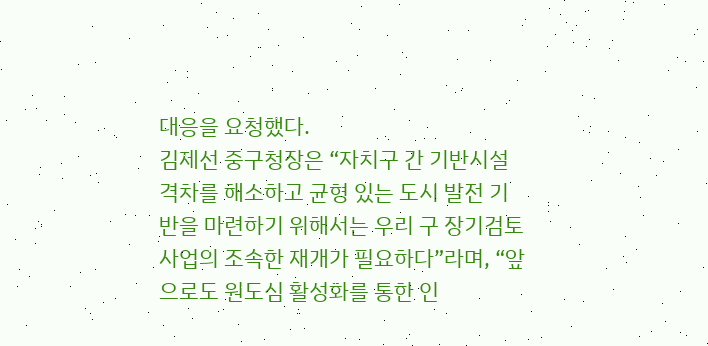대응을 요청했다.
김제선 중구청장은 “자치구 간 기반시설 격차를 해소하고 균형 있는 도시 발전 기반을 마련하기 위해서는 우리 구 장기검토 사업의 조속한 재개가 필요하다”라며, “앞으로도 원도심 활성화를 통한 인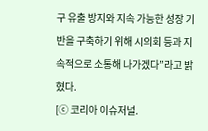구 유출 방지와 지속 가능한 성장 기반을 구축하기 위해 시의회 등과 지속적으로 소통해 나가겠다”라고 밝혔다.
[ⓒ 코리아 이슈저널.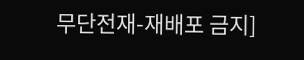무단전재-재배포 금지]